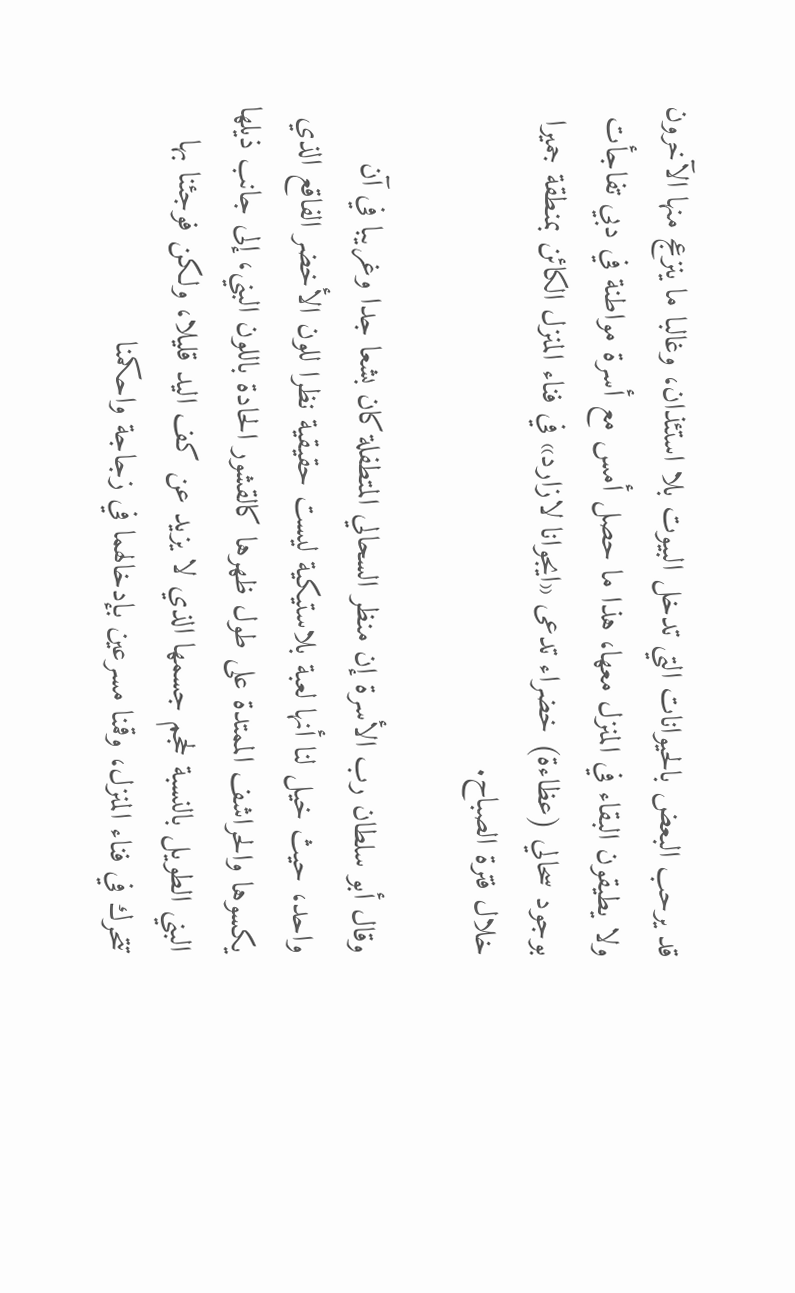قد يرحب البعض بالحيوانات التي تدخل البيوت بلا استئذان، وغالبا ما ينزعج منها الآخرون ولا يطيقون البقاء في المنزل معها، هذا ما حصل أمس مع أسرة مواطنة في دبي تفاجأت بوجود سحالي (عظاءة) خضراء تدعى «ايجوانا لازارد» في فناء المنزل الكائن بمنطقة جميرا خلال فترة الصباح.

وقال أبو سلطان رب الأسرة إن منظر السحالي المتطفلة كان بشعا جدا وغريبا في آن واحد، حيث خيل لنا أنها لعبة بلاستيكية ليست حقيقية نظرا للون الأخضر الفاقع الذي يكسوها والحراشف الممتدة على طول ظهرها كالقشور الحادة باللون البني، إلى جانب ذيلها البني الطويل بالنسبة لحجم جسمها الذي لا يزيد عن كف اليد قليلا، ولكن فوجئنا بها تتحرك في فناء المنزل، وقمنا مسرعين بإدخالهما في زجاجة واحكمنا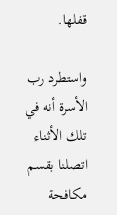قفلها.

واستطرد رب الأسرة أنه في تلك الأثناء اتصلنا بقسم مكافحة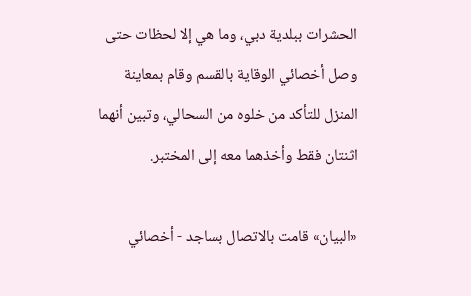الحشرات ببلدية دبي، وما هي إلا لحظات حتى وصل أخصائي الوقاية بالقسم وقام بمعاينة المنزل للتأكد من خلوه من السحالي، وتبين أنهما اثنتان فقط وأخذهما معه إلى المختبر.

«البيان» قامت بالاتصال بساجد - أخصائي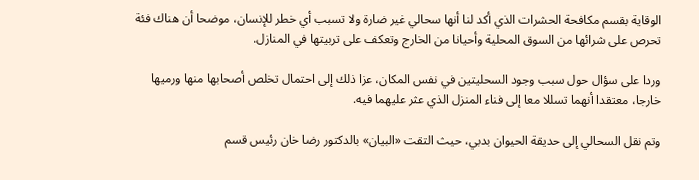الوقاية بقسم مكافحة الحشرات الذي أكد لنا أنها سحالي غير ضارة ولا تسبب أي خطر للإنسان، موضحا أن هناك فئة تحرص على شرائها من السوق المحلية وأحيانا من الخارج وتعكف على تربيتها في المنازل.

وردا على سؤال حول سبب وجود السحليتين في نفس المكان، عزا ذلك إلى احتمال تخلص أصحابها منها ورميها خارجا، معتقدا أنهما تسللا معا إلى فناء المنزل الذي عثر عليهما فيه.

وتم نقل السحالي إلى حديقة الحيوان بدبي، حيث التقت «البيان» بالدكتور رضا خان رئيس قسم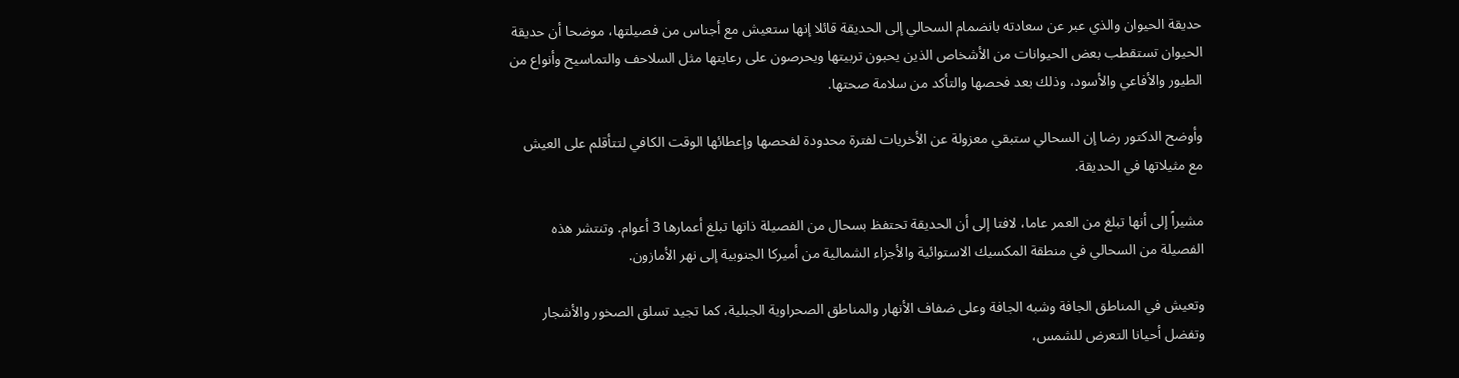حديقة الحيوان والذي عبر عن سعادته بانضمام السحالي إلى الحديقة قائلا إنها ستعيش مع أجناس من فصيلتها، موضحا أن حديقة الحيوان تستقطب بعض الحيوانات من الأشخاص الذين يحبون تربيتها ويحرصون على رعايتها مثل السلاحف والتماسيح وأنواع من الطيور والأفاعي والأسود، وذلك بعد فحصها والتأكد من سلامة صحتها.

وأوضح الدكتور رضا إن السحالي ستبقي معزولة عن الأخريات لفترة محدودة لفحصها وإعطائها الوقت الكافي لتتأقلم على العيش مع مثيلاتها في الحديقة.

مشيراً إلى أنها تبلغ من العمر عاما، لافتا إلى أن الحديقة تحتفظ بسحال من الفصيلة ذاتها تبلغ أعمارها 3 أعوام. وتنتشر هذه الفصيلة من السحالي في منطقة المكسيك الاستوائية والأجزاء الشمالية من أميركا الجنوبية إلى نهر الأمازون.

وتعيش في المناطق الجافة وشبه الجافة وعلى ضفاف الأنهار والمناطق الصحراوية الجبلية، كما تجيد تسلق الصخور والأشجار وتفضل أحيانا التعرض للشمس،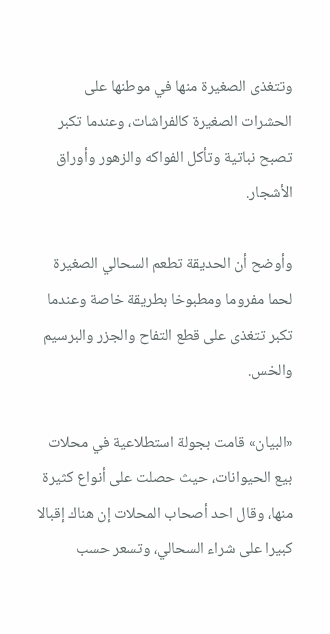وتتغذى الصغيرة منها في موطنها على الحشرات الصغيرة كالفراشات، وعندما تكبر تصبح نباتية وتأكل الفواكه والزهور وأوراق الأشجار.

وأوضح أن الحديقة تطعم السحالي الصغيرة لحما مفروما ومطبوخا بطريقة خاصة وعندما تكبر تتغذى على قطع التفاح والجزر والبرسيم والخس.

«البيان» قامت بجولة استطلاعية في محلات بيع الحيوانات، حيث حصلت على أنواع كثيرة منها، وقال احد أصحاب المحلات إن هناك إقبالا كبيرا على شراء السحالي، وتسعر حسب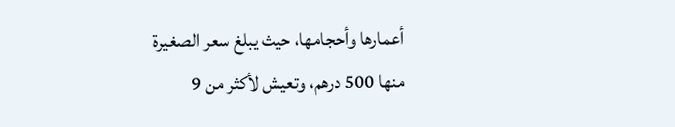أعمارها وأحجامها، حيث يبلغ سعر الصغيرة منها 500 درهم، وتعيش لأكثر من 9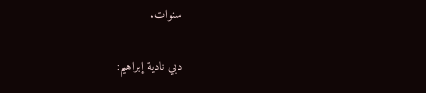سنوات.

دبي نادية إبراهيم: